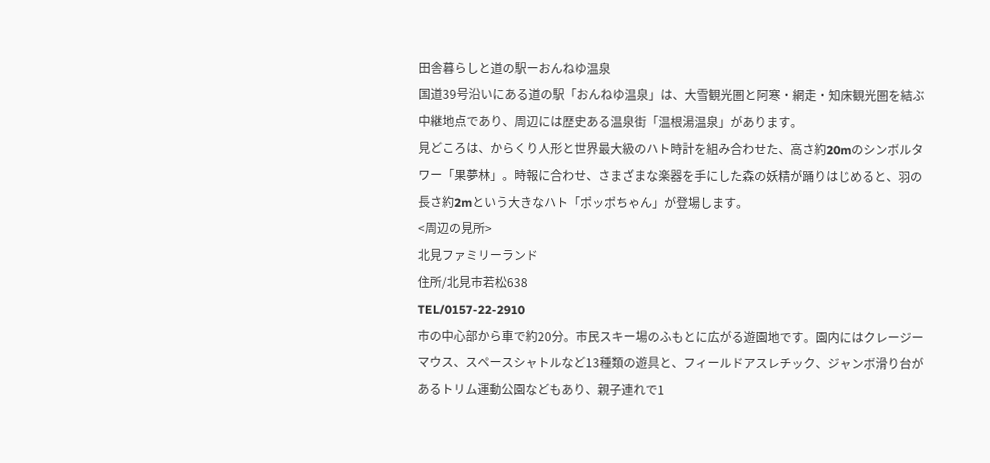田舎暮らしと道の駅ーおんねゆ温泉
国道39号沿いにある道の駅「おんねゆ温泉」は、大雪観光圏と阿寒・網走・知床観光圏を結ぶ中継地点であり、周辺には歴史ある温泉街「温根湯温泉」があります。
見どころは、からくり人形と世界最大級のハト時計を組み合わせた、高さ約20mのシンボルタワー「果夢林」。時報に合わせ、さまざまな楽器を手にした森の妖精が踊りはじめると、羽の長さ約2mという大きなハト「ポッポちゃん」が登場します。
<周辺の見所>
北見ファミリーランド
住所/北見市若松638
TEL/0157-22-2910
市の中心部から車で約20分。市民スキー場のふもとに広がる遊園地です。園内にはクレージーマウス、スペースシャトルなど13種類の遊具と、フィールドアスレチック、ジャンボ滑り台があるトリム運動公園などもあり、親子連れで1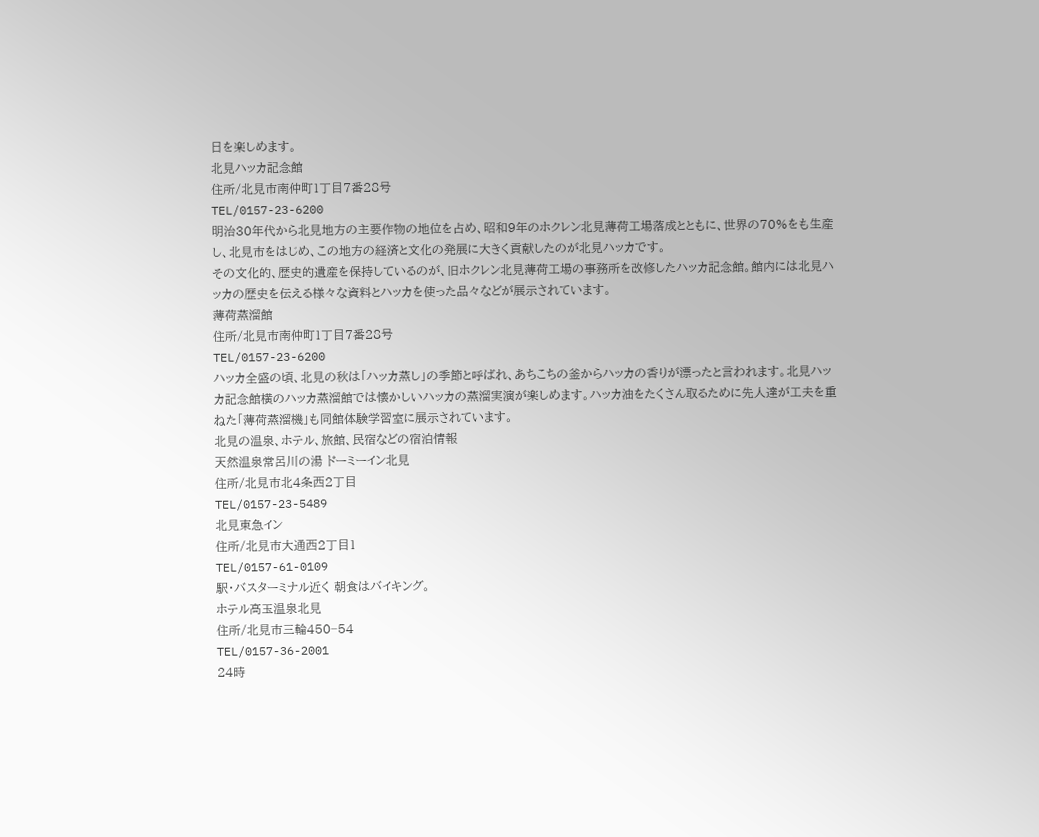日を楽しめます。
北見ハッカ記念館
住所/北見市南仲町1丁目7番28号
TEL/0157-23-6200
明治30年代から北見地方の主要作物の地位を占め、昭和9年のホクレン北見薄荷工場落成とともに、世界の70%をも生産し、北見市をはじめ、この地方の経済と文化の発展に大きく貢献したのが北見ハッカです。
その文化的、歴史的遺産を保持しているのが、旧ホクレン北見薄荷工場の事務所を改修したハッカ記念館。館内には北見ハッカの歴史を伝える様々な資料とハッカを使った品々などが展示されています。
薄荷蒸溜館
住所/北見市南仲町1丁目7番28号
TEL/0157-23-6200
ハッカ全盛の頃、北見の秋は「ハッカ蒸し」の季節と呼ばれ、あちこちの釜からハッカの香りが漂ったと言われます。北見ハッカ記念館横のハッカ蒸溜館では懐かしいハッカの蒸溜実演が楽しめます。ハッカ油をたくさん取るために先人達が工夫を重ねた「薄荷蒸溜機」も同館体験学習室に展示されています。
北見の温泉、ホテル、旅館、民宿などの宿泊情報
天然温泉常呂川の湯 ドーミーイン北見
住所/北見市北4条西2丁目
TEL/0157-23-5489
北見東急イン
住所/北見市大通西2丁目1
TEL/0157-61-0109
駅・バスターミナル近く 朝食はバイキング。
ホテル高玉温泉北見
住所/北見市三輪450−54
TEL/0157-36-2001
24時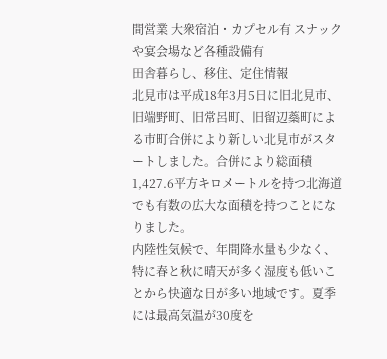間営業 大衆宿泊・カプセル有 スナックや宴会場など各種設備有
田舎暮らし、移住、定住情報
北見市は平成18年3月5日に旧北見市、旧端野町、旧常呂町、旧留辺蘂町による市町合併により新しい北見市がスタートしました。合併により総面積1,427.6平方キロメートルを持つ北海道でも有数の広大な面積を持つことになりました。
内陸性気候で、年間降水量も少なく、特に春と秋に晴天が多く湿度も低いことから快適な日が多い地域です。夏季には最高気温が30度を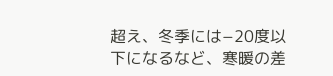超え、冬季には−20度以下になるなど、寒暖の差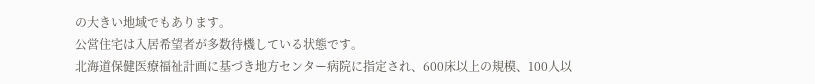の大きい地域でもあります。
公営住宅は入居希望者が多数待機している状態です。
北海道保健医療福祉計画に基づき地方センター病院に指定され、600床以上の規模、100人以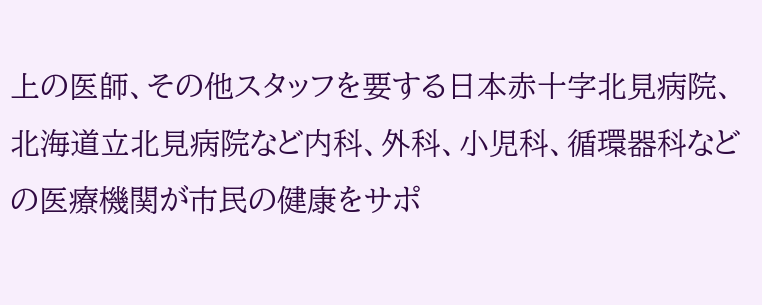上の医師、その他スタッフを要する日本赤十字北見病院、北海道立北見病院など内科、外科、小児科、循環器科などの医療機関が市民の健康をサポ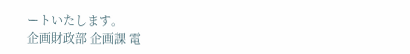ートいたします。
企画財政部 企画課 電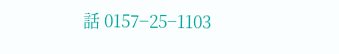話 0157−25−1103